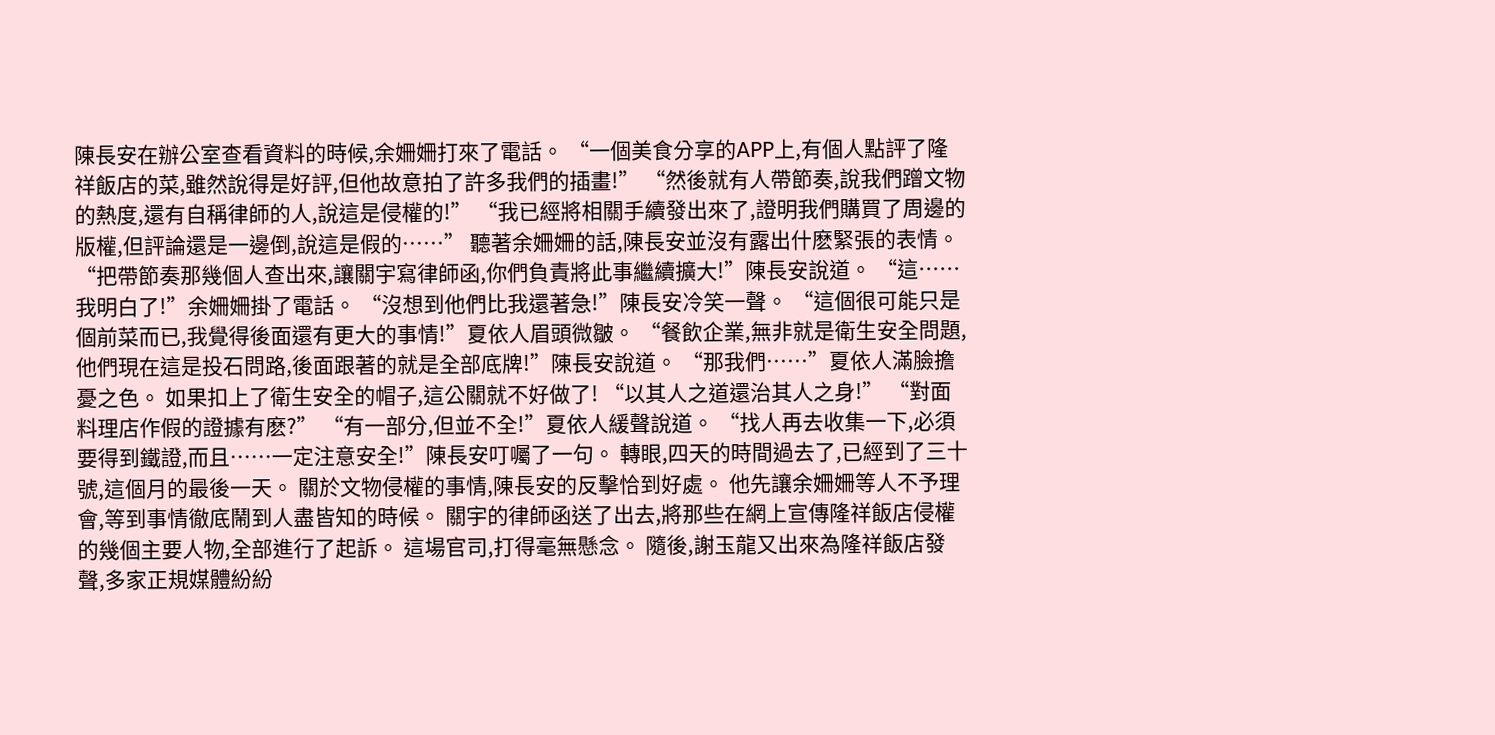陳長安在辦公室查看資料的時候,余姍姍打來了電話。 “一個美食分享的APP上,有個人點評了隆祥飯店的菜,雖然說得是好評,但他故意拍了許多我們的插畫!” “然後就有人帶節奏,說我們蹭文物的熱度,還有自稱律師的人,說這是侵權的!” “我已經將相關手續發出來了,證明我們購買了周邊的版權,但評論還是一邊倒,說這是假的……” 聽著余姍姍的話,陳長安並沒有露出什麽緊張的表情。 “把帶節奏那幾個人查出來,讓關宇寫律師函,你們負責將此事繼續擴大!”陳長安說道。 “這……我明白了!”余姍姍掛了電話。 “沒想到他們比我還著急!”陳長安冷笑一聲。 “這個很可能只是個前菜而已,我覺得後面還有更大的事情!”夏依人眉頭微皺。 “餐飲企業,無非就是衛生安全問題,他們現在這是投石問路,後面跟著的就是全部底牌!”陳長安說道。 “那我們……”夏依人滿臉擔憂之色。 如果扣上了衛生安全的帽子,這公關就不好做了! “以其人之道還治其人之身!” “對面料理店作假的證據有麽?” “有一部分,但並不全!”夏依人緩聲說道。 “找人再去收集一下,必須要得到鐵證,而且……一定注意安全!”陳長安叮囑了一句。 轉眼,四天的時間過去了,已經到了三十號,這個月的最後一天。 關於文物侵權的事情,陳長安的反擊恰到好處。 他先讓余姍姍等人不予理會,等到事情徹底鬧到人盡皆知的時候。 關宇的律師函送了出去,將那些在網上宣傳隆祥飯店侵權的幾個主要人物,全部進行了起訴。 這場官司,打得毫無懸念。 隨後,謝玉龍又出來為隆祥飯店發聲,多家正規媒體紛紛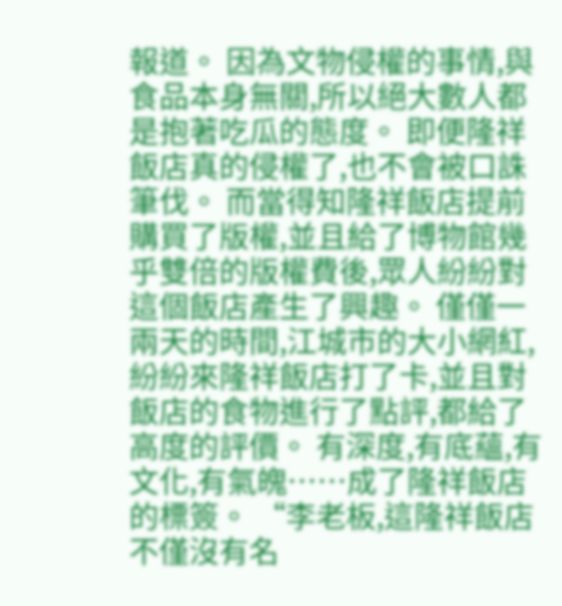報道。 因為文物侵權的事情,與食品本身無關,所以絕大數人都是抱著吃瓜的態度。 即便隆祥飯店真的侵權了,也不會被口誅筆伐。 而當得知隆祥飯店提前購買了版權,並且給了博物館幾乎雙倍的版權費後,眾人紛紛對這個飯店產生了興趣。 僅僅一兩天的時間,江城市的大小網紅,紛紛來隆祥飯店打了卡,並且對飯店的食物進行了點評,都給了高度的評價。 有深度,有底蘊,有文化,有氣魄……成了隆祥飯店的標簽。 “李老板,這隆祥飯店不僅沒有名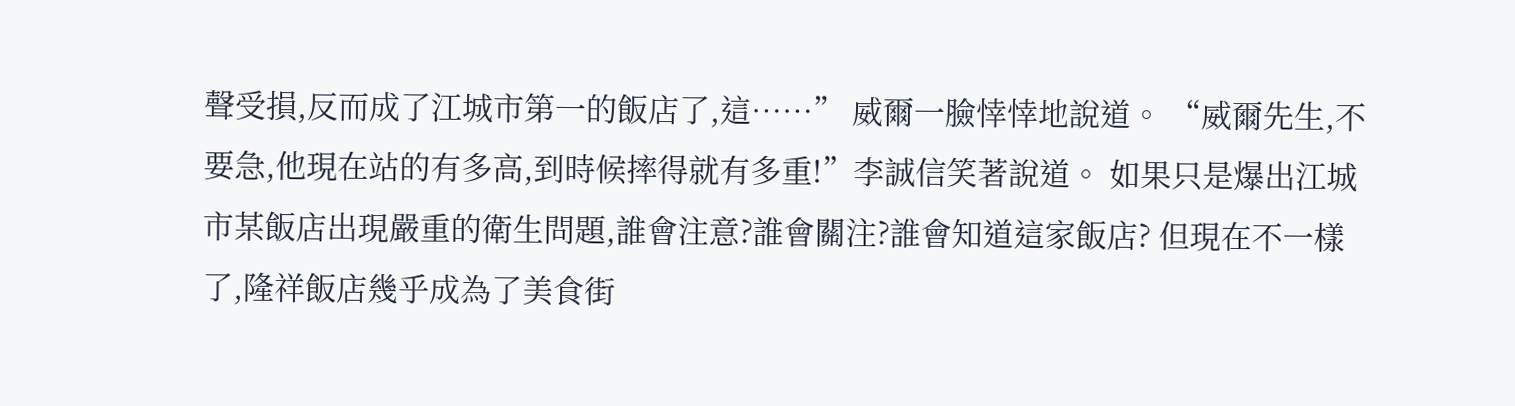聲受損,反而成了江城市第一的飯店了,這……” 威爾一臉悻悻地說道。 “威爾先生,不要急,他現在站的有多高,到時候摔得就有多重!”李誠信笑著說道。 如果只是爆出江城市某飯店出現嚴重的衛生問題,誰會注意?誰會關注?誰會知道這家飯店? 但現在不一樣了,隆祥飯店幾乎成為了美食街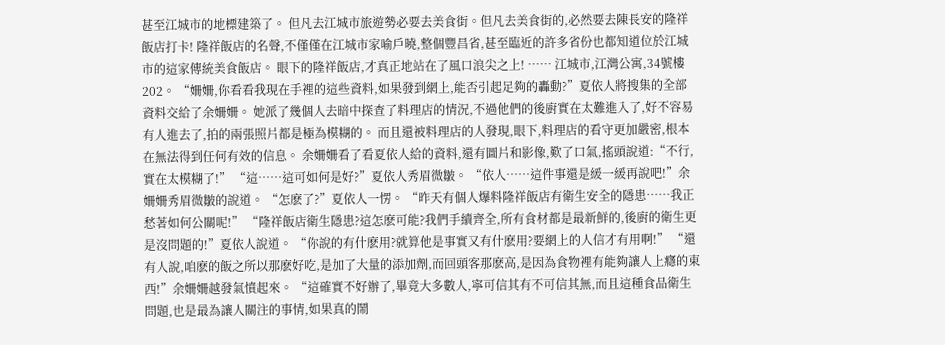甚至江城市的地標建築了。 但凡去江城市旅遊勢必要去美食街。但凡去美食街的,必然要去陳長安的隆祥飯店打卡! 隆祥飯店的名聲,不僅僅在江城市家喻戶曉,整個豐昌省,甚至臨近的許多省份也都知道位於江城市的這家傳統美食飯店。 眼下的隆祥飯店,才真正地站在了風口浪尖之上! …… 江城市,江灣公寓,34號樓202。 “姍姍,你看看我現在手裡的這些資料,如果發到網上,能否引起足夠的轟動?”夏依人將搜集的全部資料交給了余姍姍。 她派了幾個人去暗中探查了料理店的情況,不過他們的後廚實在太難進入了,好不容易有人進去了,拍的兩張照片都是極為模糊的。 而且還被料理店的人發現,眼下,料理店的看守更加嚴密,根本在無法得到任何有效的信息。 余姍姍看了看夏依人給的資料,還有圖片和影像,歎了口氣,搖頭說道:“不行,實在太模糊了!” “這……這可如何是好?”夏依人秀眉微皺。 “依人……這件事還是緩一緩再說吧!”余姍姍秀眉微皺的說道。 “怎麽了?”夏依人一愣。 “昨天有個人爆料隆祥飯店有衛生安全的隱患……我正愁著如何公關呢!” “隆祥飯店衛生隱患?這怎麽可能?我們手續齊全,所有食材都是最新鮮的,後廚的衛生更是沒問題的!”夏依人說道。 “你說的有什麽用?就算他是事實又有什麽用?要網上的人信才有用啊!” “還有人說,咱麽的飯之所以那麽好吃,是加了大量的添加劑,而回頭客那麽高,是因為食物裡有能夠讓人上癮的東西!”余姍姍越發氣憤起來。 “這確實不好辦了,畢竟大多數人,寧可信其有不可信其無,而且這種食品衛生問題,也是最為讓人關注的事情,如果真的鬧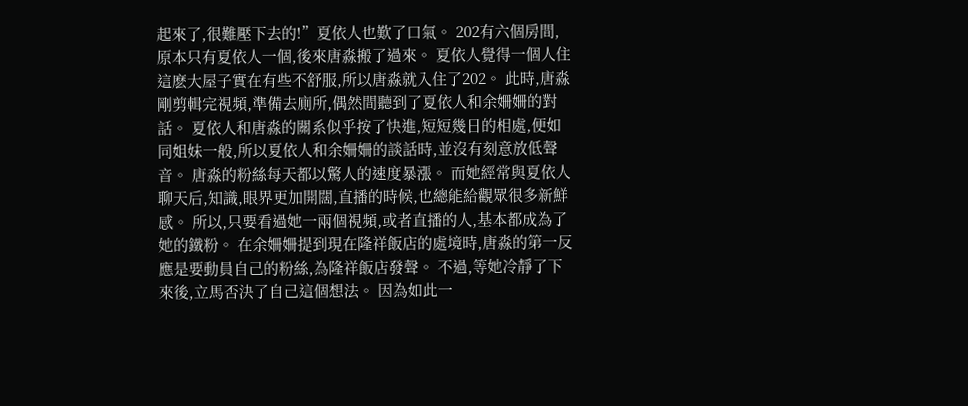起來了,很難壓下去的!”夏依人也歎了口氣。 202有六個房間,原本只有夏依人一個,後來唐淼搬了過來。 夏依人覺得一個人住這麽大屋子實在有些不舒服,所以唐淼就入住了202。 此時,唐淼剛剪輯完視頻,準備去廁所,偶然間聽到了夏依人和余姍姍的對話。 夏依人和唐淼的關系似乎按了快進,短短幾日的相處,便如同姐妹一般,所以夏依人和余姍姍的談話時,並沒有刻意放低聲音。 唐淼的粉絲每天都以驚人的速度暴漲。 而她經常與夏依人聊天后,知識,眼界更加開闊,直播的時候,也總能給觀眾很多新鮮感。 所以,只要看過她一兩個視頻,或者直播的人,基本都成為了她的鐵粉。 在余姍姍提到現在隆祥飯店的處境時,唐淼的第一反應是要動員自己的粉絲,為隆祥飯店發聲。 不過,等她冷靜了下來後,立馬否決了自己這個想法。 因為如此一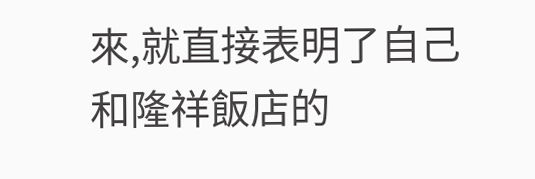來,就直接表明了自己和隆祥飯店的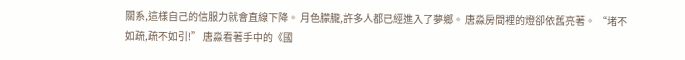關系,這樣自己的信服力就會直線下降。 月色朦朧,許多人都已經進入了夢鄉。 唐淼房間裡的燈卻依舊亮著。 “堵不如疏,疏不如引!” 唐淼看著手中的《國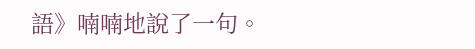語》喃喃地說了一句。